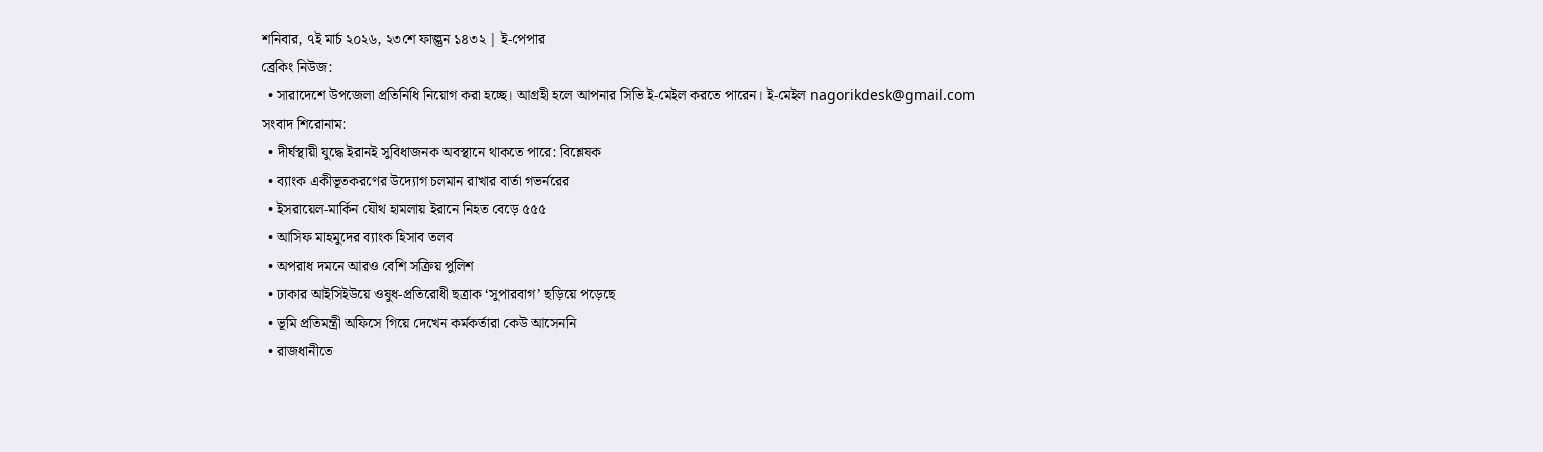শনিবার, ৭ই মার্চ ২০২৬, ২৩শে ফাল্গুন ১৪৩২ | ই-পেপার
ব্রেকিং নিউজ:
  • সারাদেশে উপজেলা প্রতিনিধি নিয়োগ করা হচ্ছে। আগ্রহী হলে আপনার সিভি ই-মেইল করতে পারেন। ই-মেইল nagorikdesk@gmail.com
সংবাদ শিরোনাম:
  • দীর্ঘস্থায়ী যুদ্ধে ইরানই সুবিধাজনক অবস্থানে থাকতে পারে: বিশ্লেষক
  • ব্যাংক একীভূতকরণের উদ্যোগ চলমান রাখার বার্তা গভর্নরের
  • ইসরায়েল-মার্কিন যৌথ হামলায় ইরানে নিহত বেড়ে ৫৫৫
  • আসিফ মাহমুদের ব্যাংক হিসাব তলব
  • অপরাধ দমনে আরও বেশি সক্রিয় পুলিশ
  • ঢাকার আইসিইউয়ে ওষুধ-প্রতিরোধী ছত্রাক ‘সুপারবাগ’ ছড়িয়ে পড়েছে
  • ভূমি প্রতিমন্ত্রী অফিসে গিয়ে দেখেন কর্মকর্তারা কেউ আসেননি
  • রাজধানীতে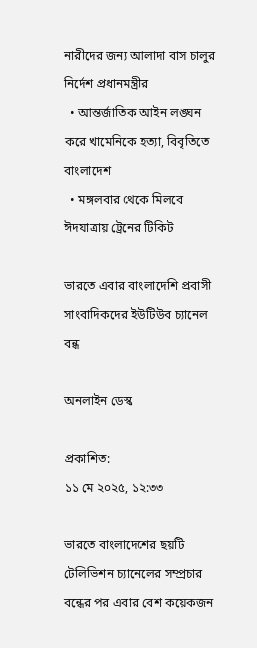নারীদের জন্য আলাদা বাস চালুর নির্দেশ প্রধানমন্ত্রীর
  • আন্তর্জাতিক আইন লঙ্ঘন করে খামেনিকে হত্যা, বিবৃতিতে বাংলাদেশ
  • মঙ্গলবার থেকে মিলবে ঈদযাত্রায় ট্রেনের টিকিট

ভারতে এবার বাংলাদেশি প্রবাসী সাংবাদিকদের ইউটিউব চ্যানেল বন্ধ

অনলাইন ডেস্ক

প্রকাশিত:
১১ মে ২০২৫, ১২:৩৩

ভারতে বাংলাদেশের ছয়টি টেলিভিশন চ্যানেলের সম্প্রচার বন্ধের পর এবার বেশ কয়েকজন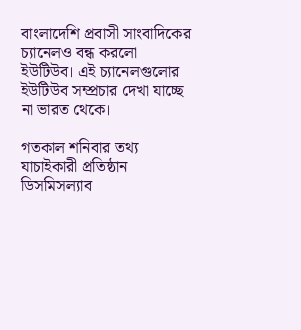বাংলাদেশি প্রবাসী সাংবাদিকের চ্যানেলও বন্ধ করলো ইউটিউব। এই চ্যানেলগুলোর ইউটিউব সম্প্রচার দেখা যাচ্ছে না ভারত থেকে।

গতকাল শনিবার তথ্য যাচাইকারী প্রতিষ্ঠান ডিসমিসল্যাব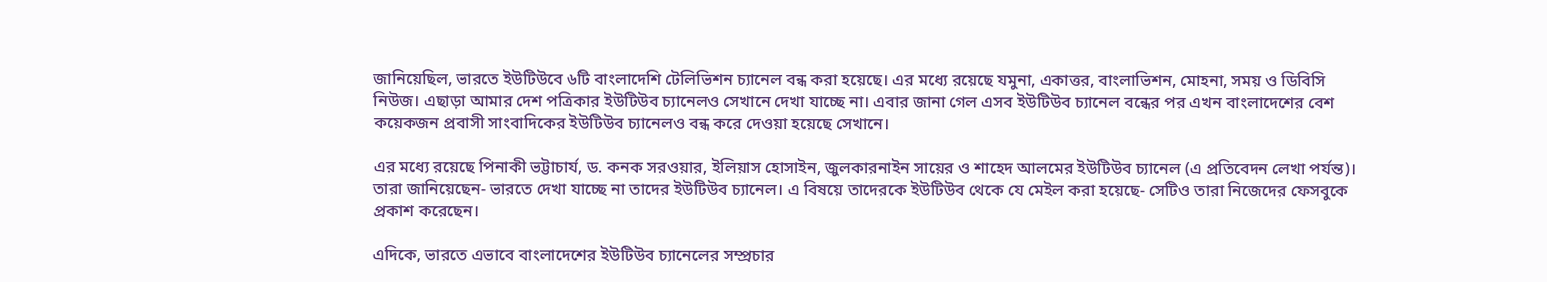জানিয়েছিল, ভারতে ইউটিউবে ৬টি বাংলাদেশি টেলিভিশন চ্যানেল বন্ধ করা হয়েছে। এর মধ্যে রয়েছে যমুনা, একাত্তর, বাংলাভিশন, মোহনা, সময় ও ডিবিসি নিউজ। এছাড়া আমার দেশ পত্রিকার ইউটিউব চ্যানেলও সেখানে দেখা যাচ্ছে না। এবার জানা গেল এসব ইউটিউব চ্যানেল বন্ধের পর এখন বাংলাদেশের বেশ কয়েকজন প্রবাসী সাংবাদিকের ইউটিউব চ্যানেলও বন্ধ করে দেওয়া হয়েছে সেখানে।

এর মধ্যে রয়েছে পিনাকী ভট্টাচার্য, ড. কনক সরওয়ার, ইলিয়াস হোসাইন, জুলকারনাইন সায়ের ও শাহেদ আলমের ইউটিউব চ্যানেল (এ প্রতিবেদন লেখা পর্যন্ত)। তারা জানিয়েছেন- ভারতে দেখা যাচ্ছে না তাদের ইউটিউব চ্যানেল। এ বিষয়ে তাদেরকে ইউটিউব থেকে যে মেইল করা হয়েছে- সেটিও তারা নিজেদের ফেসবুকে প্রকাশ করেছেন।

এদিকে, ভারতে এভাবে বাংলাদেশের ইউটিউব চ্যানেলের সম্প্রচার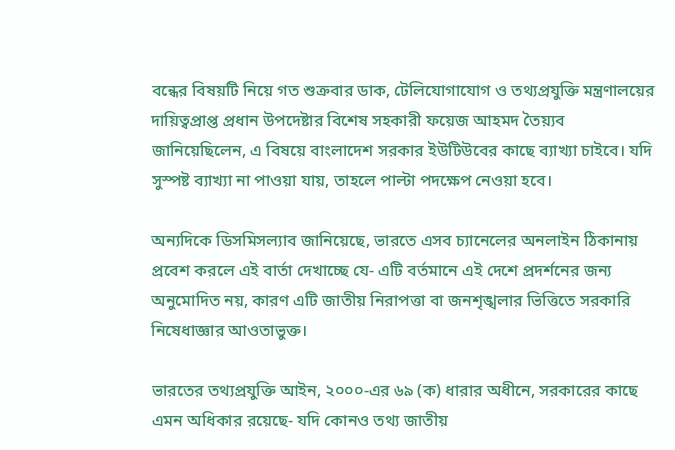বন্ধের বিষয়টি নিয়ে গত শুক্রবার ডাক, টেলিযোগাযোগ ও তথ্যপ্রযুক্তি মন্ত্রণালয়ের দায়িত্বপ্রাপ্ত প্রধান উপদেষ্টার বিশেষ সহকারী ফয়েজ আহমদ তৈয়্যব জানিয়েছিলেন, এ বিষয়ে বাংলাদেশ সরকার ইউটিউবের কাছে ব্যাখ্যা চাইবে। যদি সুস্পষ্ট ব্যাখ্যা না পাওয়া যায়, তাহলে পাল্টা পদক্ষেপ নেওয়া হবে।

অন্যদিকে ডিসমিসল্যাব জানিয়েছে, ভারতে এসব চ্যানেলের অনলাইন ঠিকানায় প্রবেশ করলে এই বার্তা দেখাচ্ছে যে- এটি বর্তমানে এই দেশে প্রদর্শনের জন্য অনুমোদিত নয়, কারণ এটি জাতীয় নিরাপত্তা বা জনশৃঙ্খলার ভিত্তিতে সরকারি নিষেধাজ্ঞার আওতাভুক্ত।

ভারতের তথ্যপ্রযুক্তি আইন, ২০০০-এর ৬৯ (ক) ধারার অধীনে, সরকারের কাছে এমন অধিকার রয়েছে- যদি কোনও তথ্য জাতীয়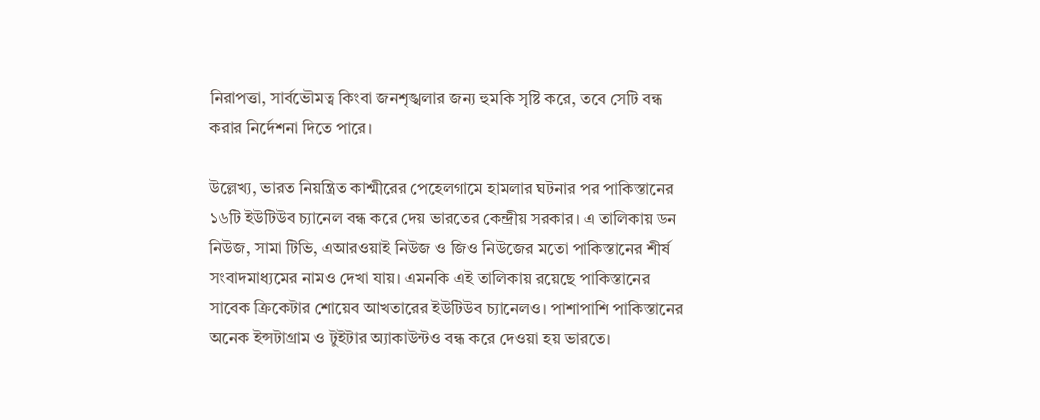নিরাপত্তা, সার্বভৌমত্ব কিংবা জনশৃঙ্খলার জন্য হুমকি সৃষ্টি করে, তবে সেটি বন্ধ করার নির্দেশনা দিতে পারে।

উল্লেখ্য, ভারত নিয়ন্ত্রিত কাশ্মীরের পেহেলগামে হামলার ঘটনার পর পাকিস্তানের ১৬টি ইউটিউব চ্যানেল বন্ধ করে দেয় ভারতের কেন্দ্রীয় সরকার। এ তালিকায় ডন নিউজ, সামা টিভি, এআরওয়াই নিউজ ও জিও নিউজের মতো পাকিস্তানের শীর্ষ সংবাদমাধ্যমের নামও দেখা যায়। এমনকি এই তালিকায় রয়েছে পাকিস্তানের সাবেক ক্রিকেটার শোয়েব আখতারের ইউটিউব চ্যানেলও। পাশাপাশি পাকিস্তানের অনেক ইন্সটাগ্রাম ও টুইটার অ্যাকাউন্টও বন্ধ করে দেওয়া হয় ভারতে।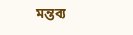মন্তব্য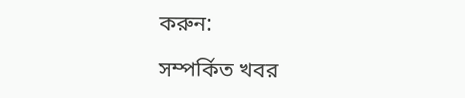করুন:

সম্পর্কিত খবর